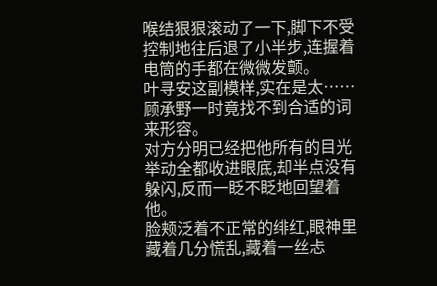喉结狠狠滚动了一下,脚下不受控制地往后退了小半步,连握着电筒的手都在微微发颤。
叶寻安这副模样,实在是太……顾承野一时竟找不到合适的词来形容。
对方分明已经把他所有的目光举动全都收进眼底,却半点没有躲闪,反而一眨不眨地回望着他。
脸颊泛着不正常的绯红,眼神里藏着几分慌乱,藏着一丝忐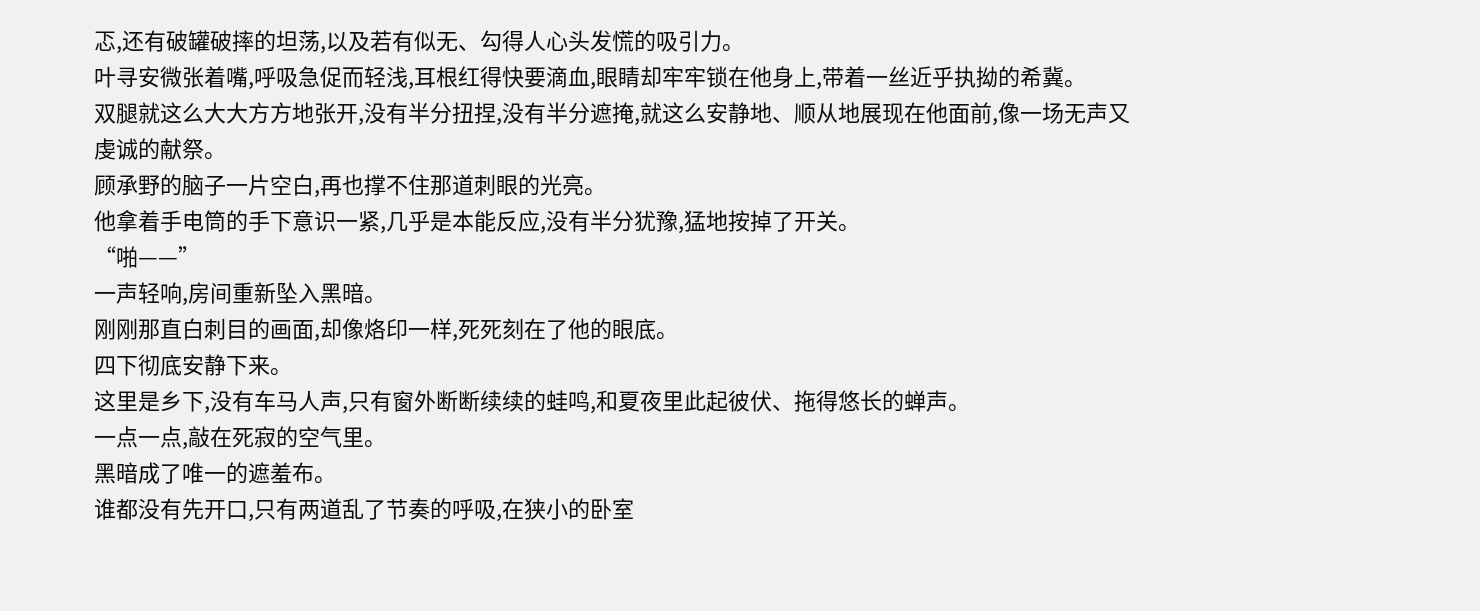忑,还有破罐破摔的坦荡,以及若有似无、勾得人心头发慌的吸引力。
叶寻安微张着嘴,呼吸急促而轻浅,耳根红得快要滴血,眼睛却牢牢锁在他身上,带着一丝近乎执拗的希冀。
双腿就这么大大方方地张开,没有半分扭捏,没有半分遮掩,就这么安静地、顺从地展现在他面前,像一场无声又虔诚的献祭。
顾承野的脑子一片空白,再也撑不住那道刺眼的光亮。
他拿着手电筒的手下意识一紧,几乎是本能反应,没有半分犹豫,猛地按掉了开关。
“啪——”
一声轻响,房间重新坠入黑暗。
刚刚那直白刺目的画面,却像烙印一样,死死刻在了他的眼底。
四下彻底安静下来。
这里是乡下,没有车马人声,只有窗外断断续续的蛙鸣,和夏夜里此起彼伏、拖得悠长的蝉声。
一点一点,敲在死寂的空气里。
黑暗成了唯一的遮羞布。
谁都没有先开口,只有两道乱了节奏的呼吸,在狭小的卧室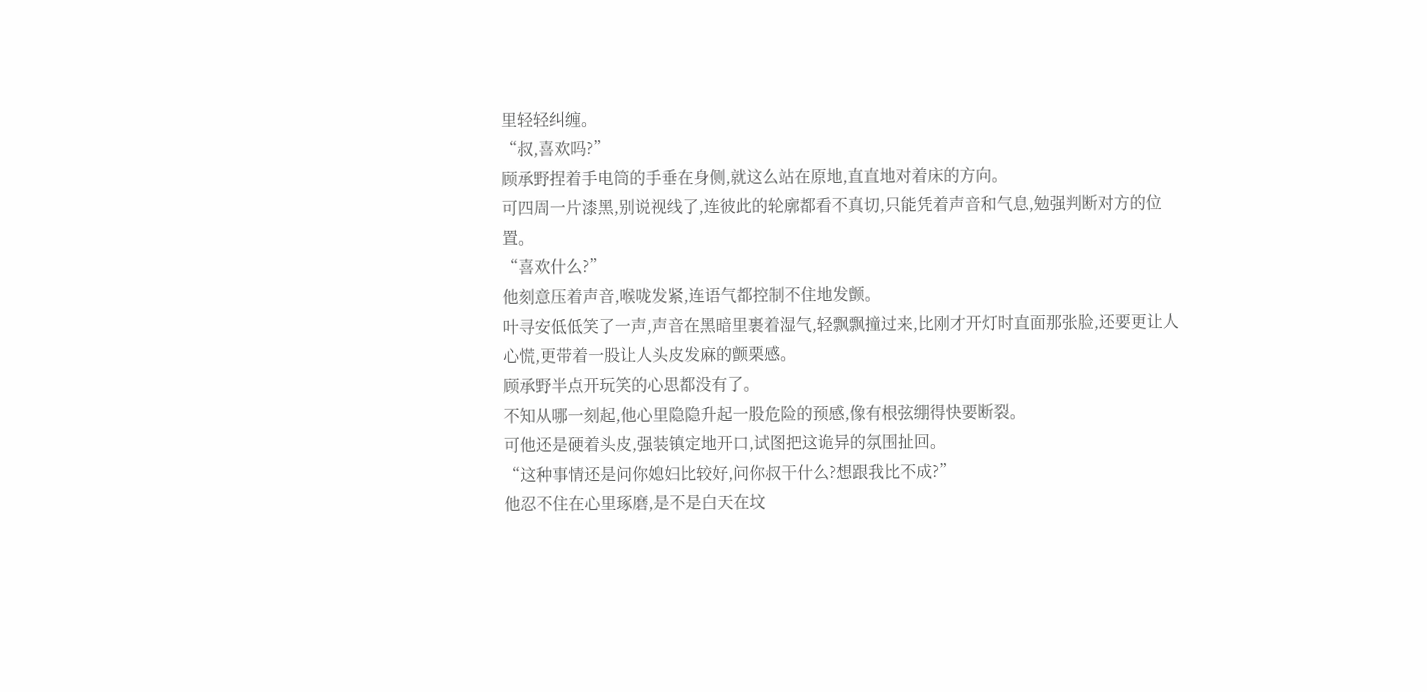里轻轻纠缠。
“叔,喜欢吗?”
顾承野捏着手电筒的手垂在身侧,就这么站在原地,直直地对着床的方向。
可四周一片漆黑,别说视线了,连彼此的轮廓都看不真切,只能凭着声音和气息,勉强判断对方的位置。
“喜欢什么?”
他刻意压着声音,喉咙发紧,连语气都控制不住地发颤。
叶寻安低低笑了一声,声音在黑暗里裹着湿气,轻飘飘撞过来,比刚才开灯时直面那张脸,还要更让人心慌,更带着一股让人头皮发麻的颤栗感。
顾承野半点开玩笑的心思都没有了。
不知从哪一刻起,他心里隐隐升起一股危险的预感,像有根弦绷得快要断裂。
可他还是硬着头皮,强装镇定地开口,试图把这诡异的氛围扯回。
“这种事情还是问你媳妇比较好,问你叔干什么?想跟我比不成?”
他忍不住在心里琢磨,是不是白天在坟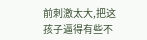前刺激太大,把这孩子逼得有些不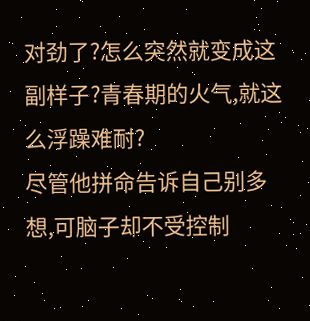对劲了?怎么突然就变成这副样子?青春期的火气,就这么浮躁难耐?
尽管他拼命告诉自己别多想,可脑子却不受控制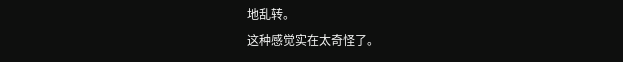地乱转。
这种感觉实在太奇怪了。